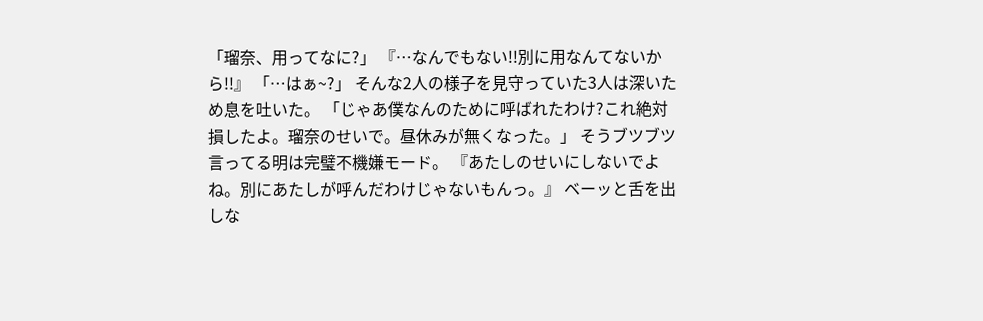「瑠奈、用ってなに?」 『…なんでもない!!別に用なんてないから!!』 「…はぁ~?」 そんな2人の様子を見守っていた3人は深いため息を吐いた。 「じゃあ僕なんのために呼ばれたわけ?これ絶対損したよ。瑠奈のせいで。昼休みが無くなった。」 そうブツブツ言ってる明は完璧不機嫌モード。 『あたしのせいにしないでよね。別にあたしが呼んだわけじゃないもんっ。』 ベーッと舌を出しな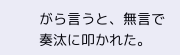がら言うと、無言で奏汰に叩かれた。